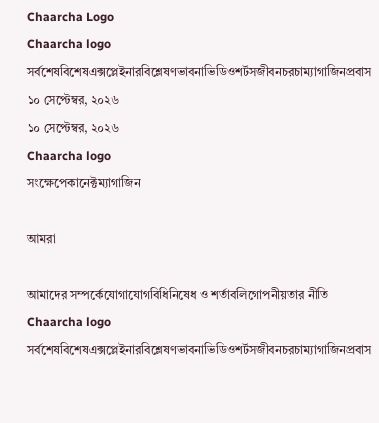Chaarcha Logo
Chaarcha logo
সর্বশেষবিশেষএক্সপ্লেইনারবিশ্লেষণভাবনাভিডিওশর্টসজীবনচরচাম্যাগাজিনপ্রবাস
১০ সেপ্টেম্বর, ২০২৬
১০ সেপ্টেম্বর, ২০২৬
Chaarcha logo
সংক্ষেপেকানেক্টম্যাগাজিন

আমরা

আমাদের সম্পর্কেযোগাযোগবিধিনিষেধ ও শর্তাবলিগোপনীয়তার নীতি
Chaarcha logo
সর্বশেষবিশেষএক্সপ্লেইনারবিশ্লেষণভাবনাভিডিওশর্টসজীবনচরচাম্যাগাজিনপ্রবাস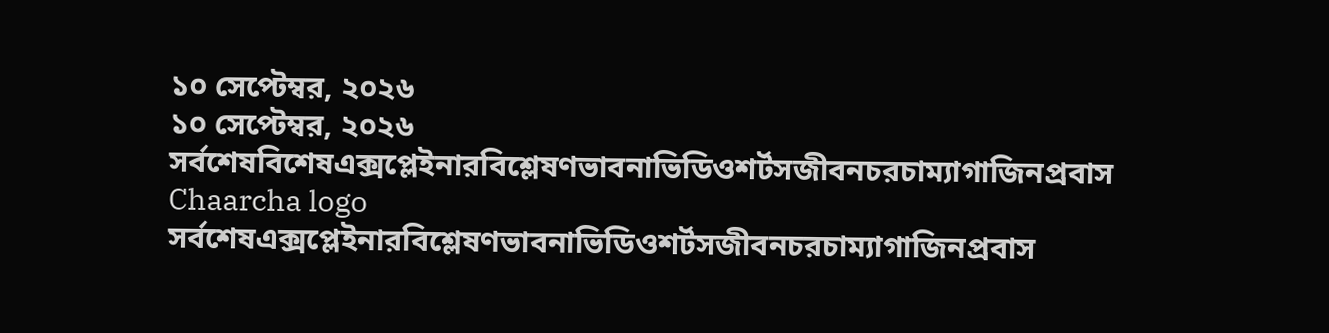১০ সেপ্টেম্বর, ২০২৬
১০ সেপ্টেম্বর, ২০২৬
সর্বশেষবিশেষএক্সপ্লেইনারবিশ্লেষণভাবনাভিডিওশর্টসজীবনচরচাম্যাগাজিনপ্রবাস
Chaarcha logo
সর্বশেষএক্সপ্লেইনারবিশ্লেষণভাবনাভিডিওশর্টসজীবনচরচাম্যাগাজিনপ্রবাস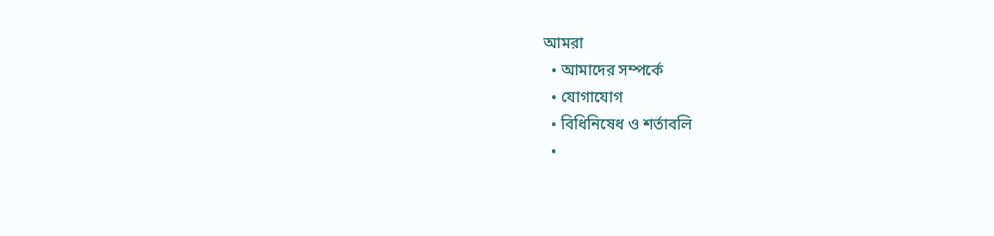আমরা
  • আমাদের সম্পর্কে
  • যোগাযোগ
  • বিধিনিষেধ ও শর্তাবলি
  •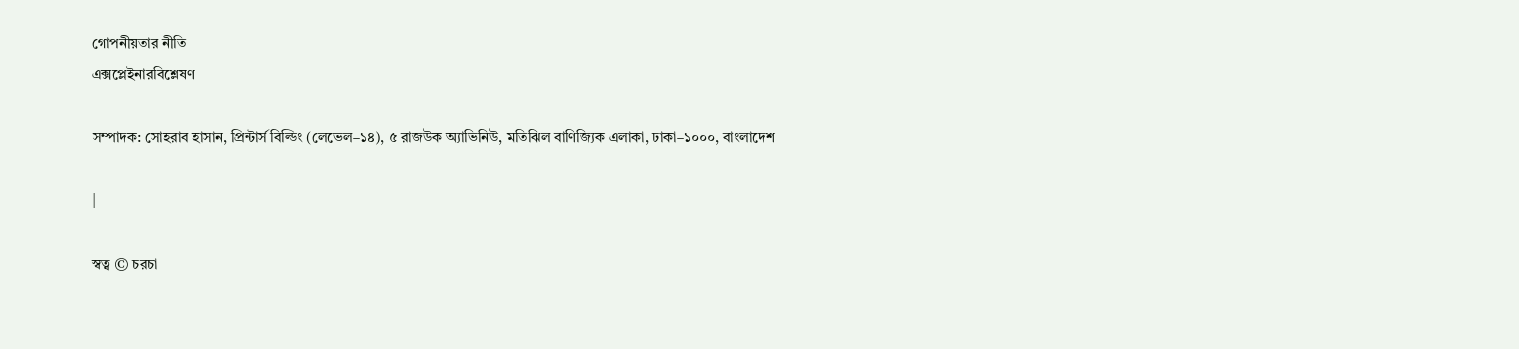গোপনীয়তার নীতি
এক্সপ্লেইনারবিশ্লেষণ

সম্পাদক: সোহরাব হাসান, প্রিন্টার্স বিল্ডিং (লেভেল–১৪), ৫ রাজউক অ্যাভিনিউ, মতিঝিল বাণিজ্যিক এলাকা, ঢাকা–১০০০, বাংলাদেশ

|

স্বত্ব © চরচা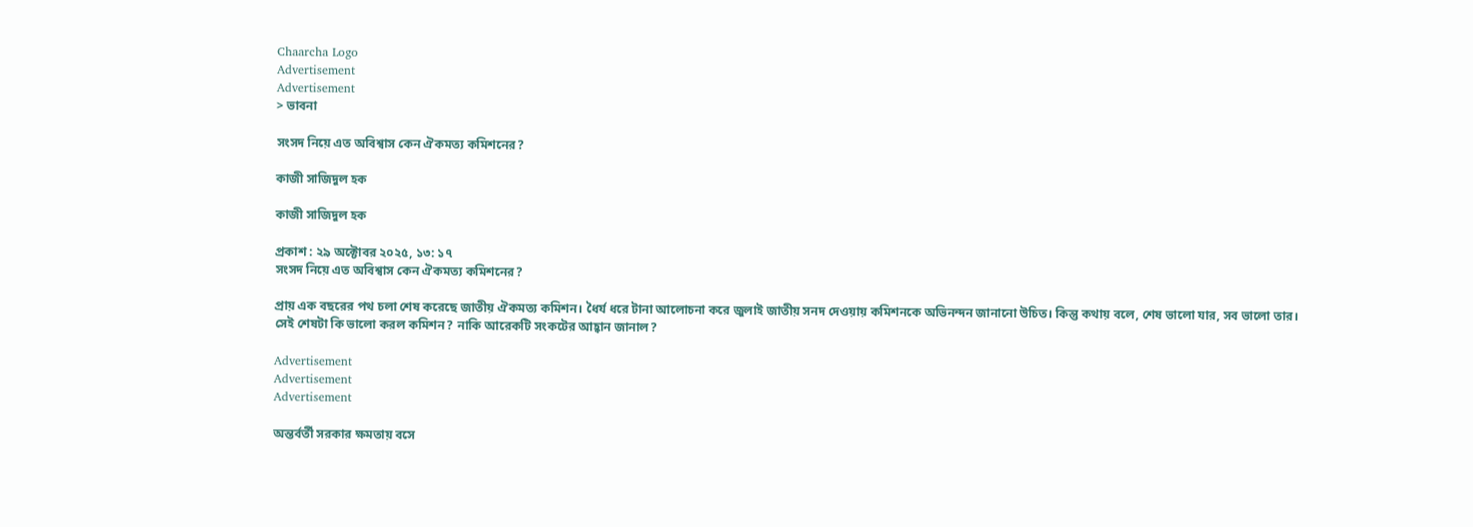Chaarcha Logo
Advertisement
Advertisement
> ভাবনা

সংসদ নিয়ে এত অবিশ্বাস কেন ঐকমত্য কমিশনের?

কাজী সাজিদুল হক

কাজী সাজিদুল হক

প্রকাশ : ২৯ অক্টোবর ২০২৫, ১৩: ১৭
সংসদ নিয়ে এত অবিশ্বাস কেন ঐকমত্য কমিশনের?

প্রায় এক বছরের পথ চলা শেষ করেছে জাতীয় ঐকমত্য কমিশন। ধৈর্য ধরে টানা আলোচনা করে জুলাই জাতীয় সনদ দেওয়ায় কমিশনকে অভিনন্দন জানানো উচিত। কিন্তু কথায় বলে, শেষ ভালো যার, সব ভালো তার। সেই শেষটা কি ভালো করল কমিশন? নাকি আরেকটি সংকটের আহ্বান জানাল?

Advertisement
Advertisement
Advertisement

অন্তর্বর্তী সরকার ক্ষমতায় বসে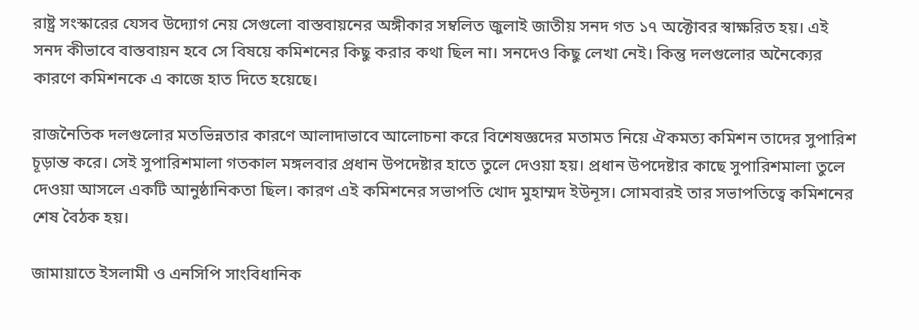রাষ্ট্র সংস্কারের যেসব উদ্যোগ নেয় সেগুলো বাস্তবায়নের অঙ্গীকার সম্বলিত জুলাই জাতীয় সনদ গত ১৭ অক্টোবর স্বাক্ষরিত হয়। এই সনদ কীভাবে বাস্তবায়ন হবে সে বিষয়ে কমিশনের কিছু করার কথা ছিল না। সনদেও কিছু লেখা নেই। কিন্তু দলগুলোর অনৈক্যের কারণে কমিশনকে এ কাজে হাত দিতে হয়েছে।

রাজনৈতিক দলগুলোর মতভিন্নতার কারণে আলাদাভাবে আলোচনা করে বিশেষজ্ঞদের মতামত নিয়ে ঐকমত্য কমিশন তাদের সুপারিশ চূড়ান্ত করে। সেই সুপারিশমালা গতকাল মঙ্গলবার প্রধান উপদেষ্টার হাতে তুলে দেওয়া হয়। প্রধান উপদেষ্টার কাছে সুপারিশমালা তুলে দেওয়া আসলে একটি আনুষ্ঠানিকতা ছিল। কারণ এই কমিশনের সভাপতি খোদ মুহাম্মদ ইউনূস। সোমবারই তার সভাপতিত্বে কমিশনের শেষ বৈঠক হয়।

জামায়াতে ইসলামী ও এনসিপি সাংবিধানিক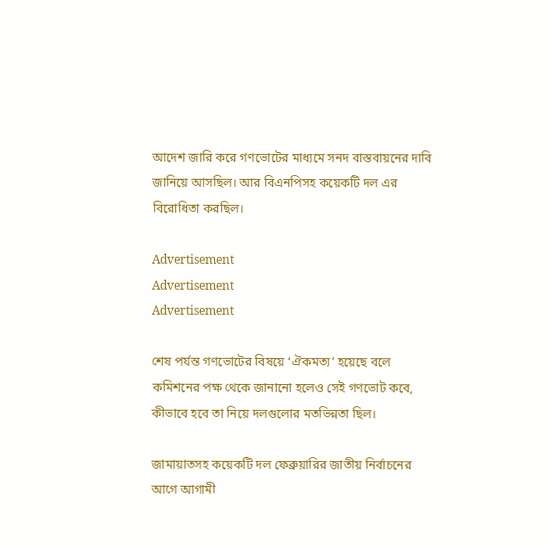আদেশ জারি করে গণভোটের মাধ্যমে সনদ বাস্তবায়নের দাবি জানিয়ে আসছিল। আর বিএনপিসহ কয়েকটি দল এর বিরোধিতা করছিল।

Advertisement
Advertisement
Advertisement

শেষ পর্যন্ত গণভোটের বিষয়ে ‘ঐকমত্য’ হয়েছে বলে কমিশনের পক্ষ থেকে জানানো হলেও সেই গণভোট কবে, কীভাবে হবে তা নিয়ে দলগুলোর মতভিন্নতা ছিল।

জামায়াতসহ কয়েকটি দল ফেব্রুয়ারির জাতীয় নির্বাচনের আগে আগামী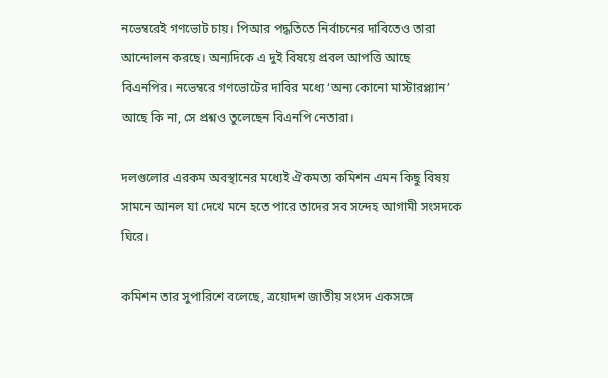নভেম্বরেই গণভোট চায়। পিআর পদ্ধতিতে নির্বাচনের দাবিতেও তারা আন্দোলন করছে। অন্যদিকে এ দুই বিষয়ে প্রবল আপত্তি আছে বিএনপির। নভেম্বরে গণভোটের দাবির মধ্যে ‘অন্য কোনো মাস্টারপ্ল্যান’ আছে কি না, সে প্রশ্নও তুলেছেন বিএনপি নেতারা।

দলগুলোর এরকম অবস্থানের মধ্যেই ঐকমত্য কমিশন এমন কিছু বিষয় সামনে আনল যা দেখে মনে হতে পারে তাদের সব সন্দেহ আগামী সংসদকে ঘিরে।

কমিশন তার সুপারিশে বলেছে, ত্রয়োদশ জাতীয় সংসদ একসঙ্গে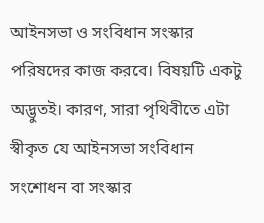আইনসভা ও সংবিধান সংস্কার পরিষদের কাজ করবে। বিষয়টি একটু অদ্ভুতই। কারণ, সারা পৃথিবীতে এটা স্বীকৃত যে আইনসভা সংবিধান সংশোধন বা সংস্কার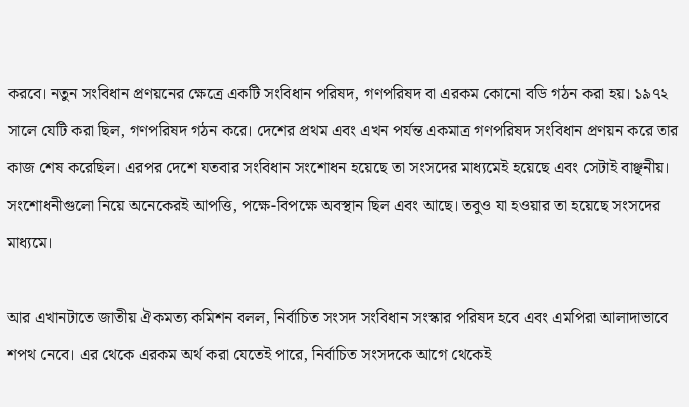করবে। নতুন সংবিধান প্রণয়নের ক্ষেত্রে একটি সংবিধান পরিষদ, গণপরিষদ বা এরকম কোনো বডি গঠন করা হয়। ১৯৭২ সালে যেটি করা ছিল, গণপরিষদ গঠন করে। দেশের প্রথম এবং এখন পর্যন্ত একমাত্র গণপরিষদ সংবিধান প্রণয়ন করে তার কাজ শেষ করেছিল। এরপর দেশে যতবার সংবিধান সংশোধন হয়েছে তা সংসদের মাধ্যমেই হয়েছে এবং সেটাই বাঞ্ছনীয়। সংশোধনীগুলো নিয়ে অনেকেরই আপত্তি, পক্ষে-বিপক্ষে অবস্থান ছিল এবং আছে। তবুও যা হওয়ার তা হয়েছে সংসদের মাধ্যমে।

আর এখানটাতে জাতীয় ঐকমত্য কমিশন বলল, নির্বাচিত সংসদ সংবিধান সংস্কার পরিষদ হবে এবং এমপিরা আলাদাভাবে শপথ নেবে। এর থেকে এরকম অর্থ করা যেতেই পারে, নির্বাচিত সংসদকে আগে থেকেই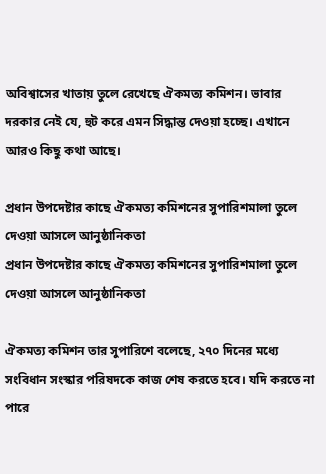অবিশ্বাসের খাতায় তুলে রেখেছে ঐকমত্য কমিশন। ভাবার দরকার নেই যে, হুট করে এমন সিদ্ধান্ত দেওয়া হচ্ছে। এখানে আরও কিছু কথা আছে।

প্রধান উপদেষ্টার কাছে ঐকমত্য কমিশনের সুপারিশমালা তুলে দেওয়া আসলে আনুষ্ঠানিকতা
প্রধান উপদেষ্টার কাছে ঐকমত্য কমিশনের সুপারিশমালা তুলে দেওয়া আসলে আনুষ্ঠানিকতা

ঐকমত্য কমিশন তার সুপারিশে বলেছে, ২৭০ দিনের মধ্যে সংবিধান সংস্কার পরিষদকে কাজ শেষ করতে হবে। যদি করতে না পারে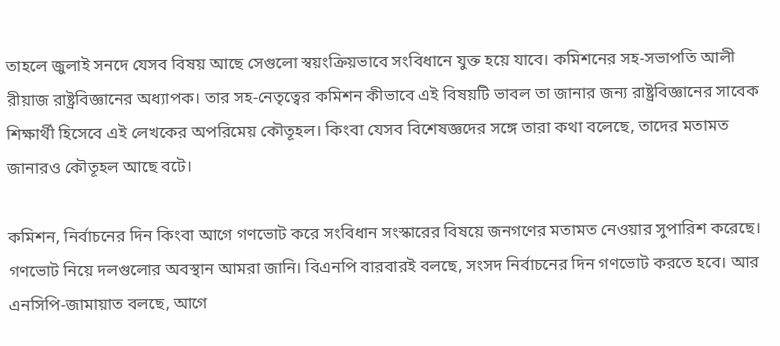তাহলে জুলাই সনদে যেসব বিষয় আছে সেগুলো স্বয়ংক্রিয়ভাবে সংবিধানে যুক্ত হয়ে যাবে। কমিশনের সহ-সভাপতি আলী রীয়াজ রাষ্ট্রবিজ্ঞানের অধ্যাপক। তার সহ-নেতৃত্বের কমিশন কীভাবে এই বিষয়টি ভাবল তা জানার জন্য রাষ্ট্রবিজ্ঞানের সাবেক শিক্ষার্থী হিসেবে এই লেখকের অপরিমেয় কৌতূহল। কিংবা যেসব বিশেষজ্ঞদের সঙ্গে তারা কথা বলেছে, তাদের মতামত জানারও কৌতূহল আছে বটে।

কমিশন, নির্বাচনের দিন কিংবা আগে গণভোট করে সংবিধান সংস্কারের বিষয়ে জনগণের মতামত নেওয়ার সুপারিশ করেছে। গণভোট নিয়ে দলগুলোর অবস্থান আমরা জানি। বিএনপি বারবারই বলছে, সংসদ নির্বাচনের দিন গণভোট করতে হবে। আর এনসিপি-জামায়াত বলছে, আগে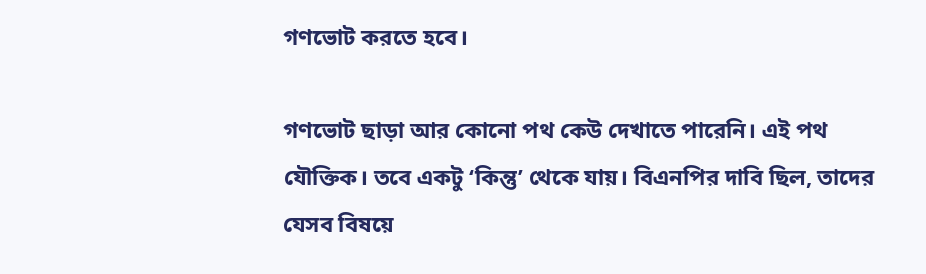গণভোট করতে হবে।

গণভোট ছাড়া আর কোনো পথ কেউ দেখাতে পারেনি। এই পথ যৌক্তিক। তবে একটু ‘কিন্তু’ থেকে যায়। বিএনপির দাবি ছিল, তাদের যেসব বিষয়ে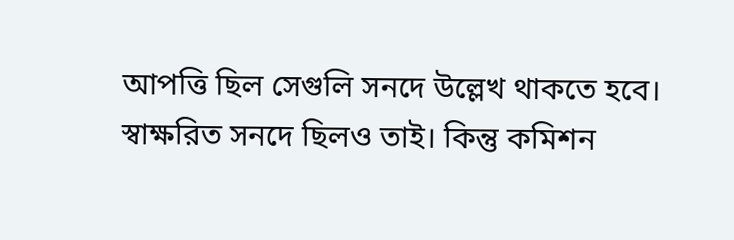আপত্তি ছিল সেগুলি সনদে উল্লেখ থাকতে হবে। স্বাক্ষরিত সনদে ছিলও তাই। কিন্তু কমিশন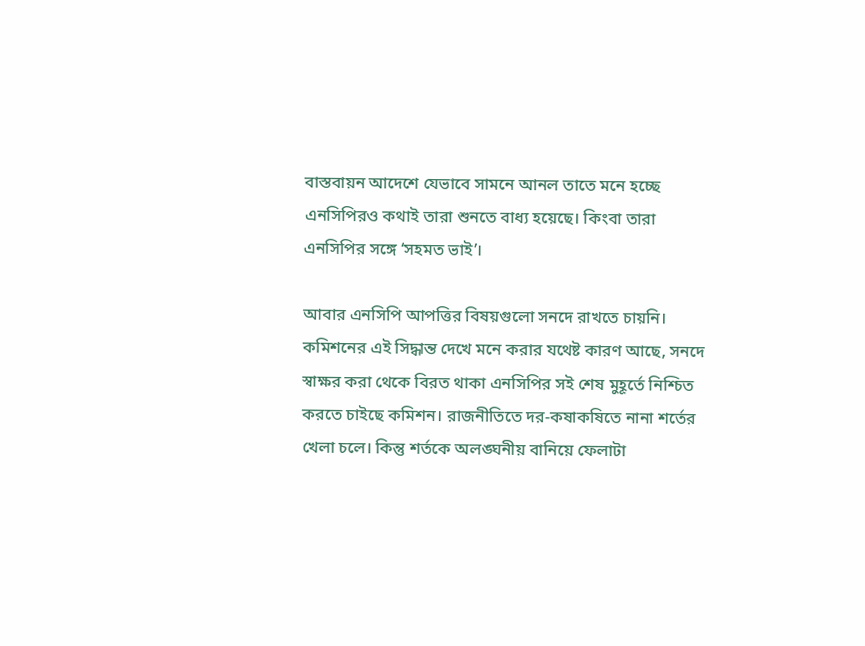বাস্তবায়ন আদেশে যেভাবে সামনে আনল তাতে মনে হচ্ছে এনসিপিরও কথাই তারা শুনতে বাধ্য হয়েছে। কিংবা তারা এনসিপির সঙ্গে ‘সহমত ভাই’।

আবার এনসিপি আপত্তির বিষয়গুলো সনদে রাখতে চায়নি। কমিশনের এই সিদ্ধান্ত দেখে মনে করার যথেষ্ট কারণ আছে, সনদে স্বাক্ষর করা থেকে বিরত থাকা এনসিপির সই শেষ মুহূর্তে নিশ্চিত করতে চাইছে কমিশন। রাজনীতিতে দর-কষাকষিতে নানা শর্তের খেলা চলে। কিন্তু শর্তকে অলঙ্ঘনীয় বানিয়ে ফেলাটা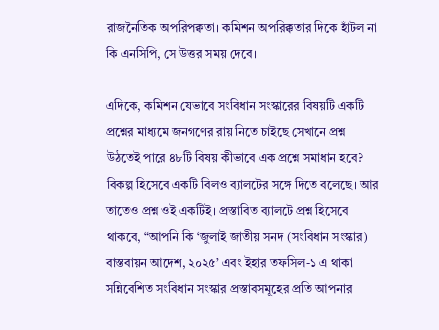রাজনৈতিক অপরিপক্বতা। কমিশন অপরিক্কতার দিকে হাঁটল না কি এনসিপি, সে উত্তর সময় দেবে।

এদিকে, কমিশন যেভাবে সংবিধান সংস্কারের বিষয়টি একটি প্রশ্নের মাধ্যমে জনগণের রায় নিতে চাইছে সেখানে প্রশ্ন উঠতেই পারে ৪৮টি বিষয় কীভাবে এক প্রশ্নে সমাধান হবে? বিকল্প হিসেবে একটি বিলও ব্যালটের সঙ্গে দিতে বলেছে। আর তাতেও প্রশ্ন ওই একটিই। প্রস্তাবিত ব্যালটে প্রশ্ন হিসেবে থাকবে, “আপনি কি ‘জুলাই জাতীয় সনদ (সংবিধান সংস্কার) বাস্তবায়ন আদেশ, ২০২৫’ এবং ইহার তফসিল-১ এ থাকা সন্নিবেশিত সংবিধান সংস্কার প্রস্তাবসমূহের প্রতি আপনার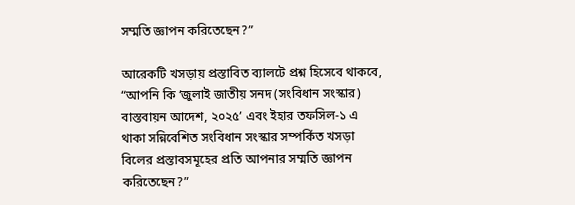সম্মতি জ্ঞাপন করিতেছেন?”

আরেকটি খসড়ায় প্রস্তাবিত ব্যালটে প্রশ্ন হিসেবে থাকবে, “আপনি কি ‘জুলাই জাতীয় সনদ (সংবিধান সংস্কার) বাস্তবায়ন আদেশ, ২০২৫’ এবং ইহার তফসিল-১ এ থাকা সন্নিবেশিত সংবিধান সংস্কার সম্পর্কিত খসড়া বিলের প্রস্তাবসমূহের প্রতি আপনার সম্মতি জ্ঞাপন করিতেছেন?”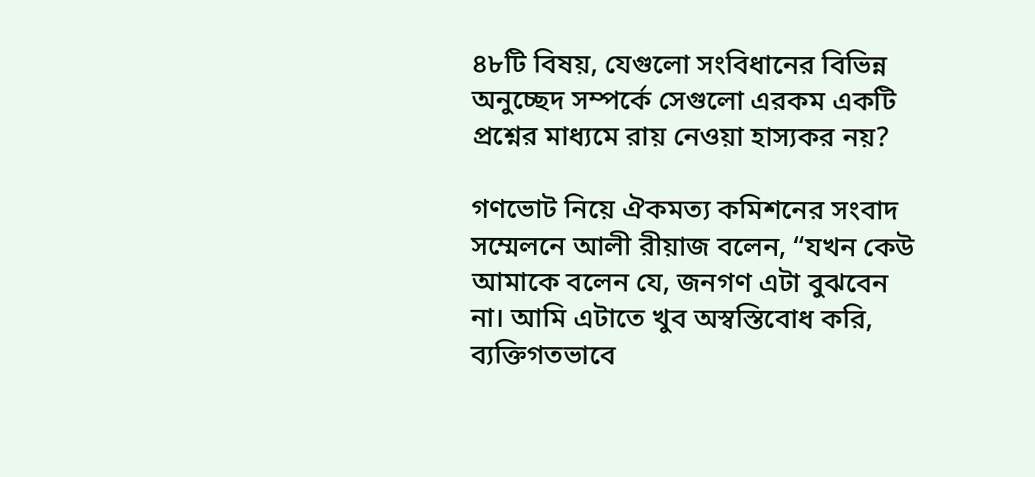৪৮টি বিষয়, যেগুলো সংবিধানের বিভিন্ন অনুচ্ছেদ সম্পর্কে সেগুলো এরকম একটি প্রশ্নের মাধ্যমে রায় নেওয়া হাস্যকর নয়?

গণভোট নিয়ে ঐকমত্য কমিশনের সংবাদ সম্মেলনে আলী রীয়াজ বলেন, “যখন কেউ আমাকে বলেন যে, জনগণ এটা বুঝবেন না। আমি এটাতে খুব অস্বস্তিবোধ করি, ব্যক্তিগতভাবে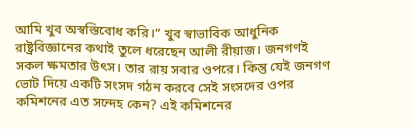আমি খুব অস্বস্তিবোধ করি।” খুব স্বাভাবিক আধুনিক রাষ্ট্রবিজ্ঞানের কথাই তুলে ধরেছেন আলী রীয়াজ। জনগণই সকল ক্ষমতার উৎস। তার রায় সবার ওপরে। কিন্তু যেই জনগণ ভোট দিয়ে একটি সংসদ গঠন করবে সেই সংসদের ওপর কমিশনের এত সন্দেহ কেন? এই কমিশনের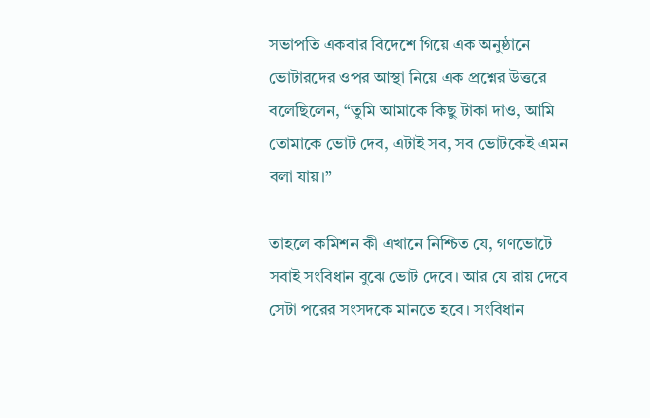সভাপতি একবার বিদেশে গিয়ে এক অনুষ্ঠানে ভোটারদের ওপর আস্থা নিয়ে এক প্রশ্নের উত্তরে বলেছিলেন, “তুমি আমাকে কিছু টাকা দাও, আমি তোমাকে ভোট দেব, এটাই সব, সব ভোটকেই এমন বলা যায়।”

তাহলে কমিশন কী এখানে নিশ্চিত যে, গণভোটে সবাই সংবিধান বুঝে ভোট দেবে। আর যে রায় দেবে সেটা পরের সংসদকে মানতে হবে। সংবিধান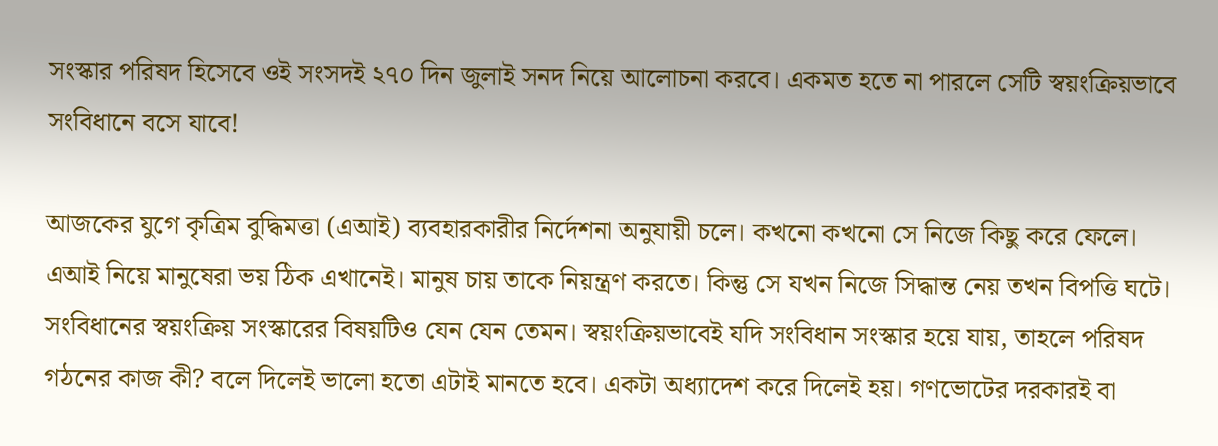সংস্কার পরিষদ হিসেবে ওই সংসদই ২৭০ দিন জুলাই সনদ নিয়ে আলোচনা করবে। একমত হতে না পারলে সেটি স্বয়ংক্রিয়ভাবে সংবিধানে বসে যাবে!

আজকের যুগে কৃত্রিম বুদ্ধিমত্তা (এআই) ব্যবহারকারীর নির্দেশনা অনুযায়ী চলে। কখনো কখনো সে নিজে কিছু করে ফেলে। এআই নিয়ে মানুষেরা ভয় ঠিক এখানেই। মানুষ চায় তাকে নিয়ন্ত্রণ করতে। কিন্তু সে যখন নিজে সিদ্ধান্ত নেয় তখন বিপত্তি ঘটে। সংবিধানের স্বয়ংক্রিয় সংস্কারের বিষয়টিও যেন যেন তেমন। স্বয়ংক্রিয়ভাবেই যদি সংবিধান সংস্কার হয়ে যায়, তাহলে পরিষদ গঠনের কাজ কী? বলে দিলেই ভালো হতো এটাই মানতে হবে। একটা অধ্যাদেশ করে দিলেই হয়। গণভোটের দরকারই বা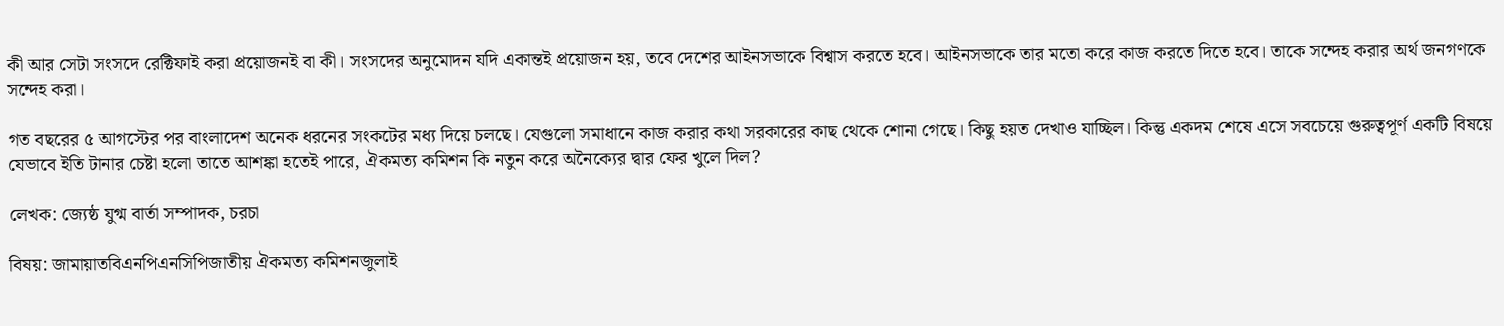কী আর সেটা সংসদে রেক্টিফাই করা প্রয়োজনই বা কী। সংসদের অনুমোদন যদি একান্তই প্রয়োজন হয়, তবে দেশের আইনসভাকে বিশ্বাস করতে হবে। আইনসভাকে তার মতো করে কাজ করতে দিতে হবে। তাকে সন্দেহ করার অর্থ জনগণকে সন্দেহ করা।

গত বছরের ৫ আগস্টের পর বাংলাদেশ অনেক ধরনের সংকটের মধ্য দিয়ে চলছে। যেগুলো সমাধানে কাজ করার কথা সরকারের কাছ থেকে শোনা গেছে। কিছু হয়ত দেখাও যাচ্ছিল। কিন্তু একদম শেষে এসে সবচেয়ে গুরুত্বপূর্ণ একটি বিষয়ে যেভাবে ইতি টানার চেষ্টা হলো তাতে আশঙ্কা হতেই পারে, ঐকমত্য কমিশন কি নতুন করে অনৈক্যের দ্বার ফের খুলে দিল?

লেখক: জ্যেষ্ঠ যুগ্ম বার্তা সম্পাদক, চরচা

বিষয়: জামায়াতবিএনপিএনসিপিজাতীয় ঐকমত্য কমিশনজুলাই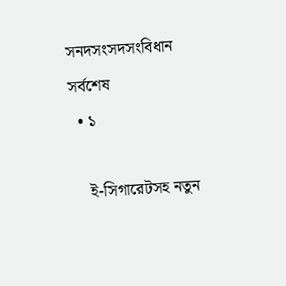সনদসংসদসংবিধান
সর্বশেষ
  • ১

    ই-সিগারেটসহ নতুন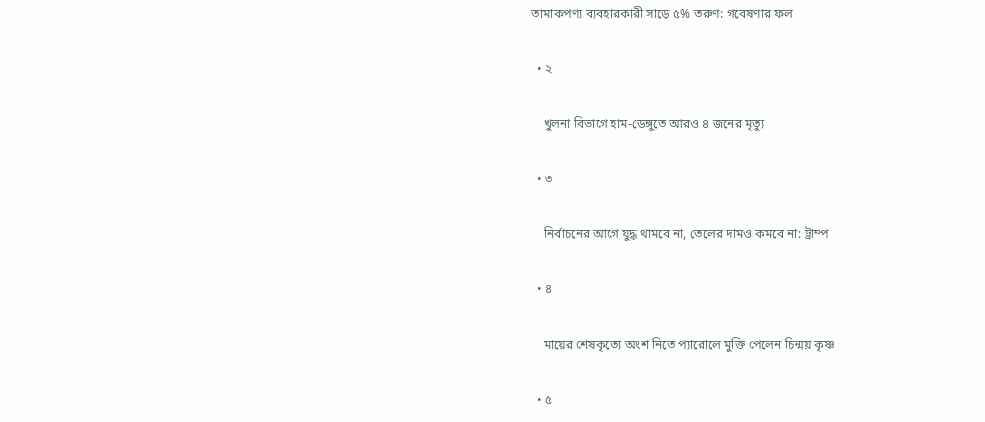তামাকপণ্য ব্যবহারকারী সাড়ে ৫% তরুণ: গবেষণার ফল

  • ২

    খুলনা বিভাগে হাম-ডেঙ্গুতে আরও ৪ জনের মৃত্যু

  • ৩

    নির্বাচনের আগে যুদ্ধ থামবে না, তেলের দামও কমবে না: ট্রাম্প

  • ৪

    মায়ের শেষকৃত্যে অংশ নিতে প্যারোলে মুক্তি পেলেন চিন্ময় কৃষ্ণ

  • ৫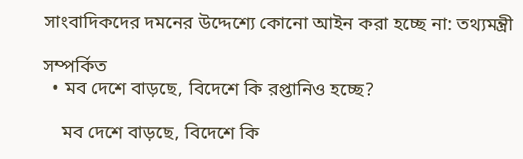সাংবাদিকদের দমনের উদ্দেশ্যে কোনো আইন করা হচ্ছে না: তথ্যমন্ত্রী

সম্পর্কিত
  • মব দেশে বাড়ছে, বিদেশে কি রপ্তানিও হচ্ছে?

    মব দেশে বাড়ছে, বিদেশে কি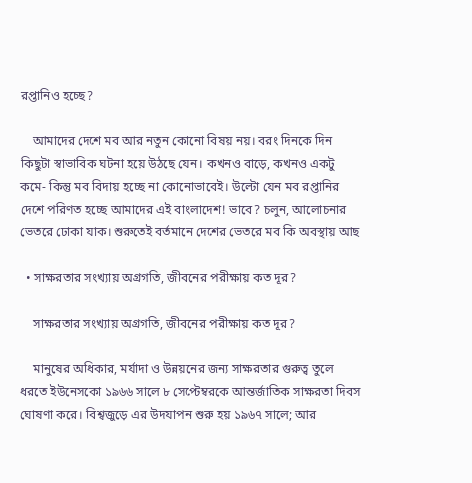রপ্তানিও হচ্ছে?

    আমাদের দেশে মব আর নতুন কোনো বিষয় নয়। বরং দিনকে দিন কিছুটা স্বাভাবিক ঘটনা হয়ে উঠছে যেন। কখনও বাড়ে, কখনও একটু কমে- কিন্তু মব বিদায় হচ্ছে না কোনোভাবেই। উল্টো যেন মব রপ্তানির দেশে পরিণত হচ্ছে আমাদের এই বাংলাদেশ! ভাবে? চলুন, আলোচনার ভেতরে ঢোকা যাক। শুরুতেই বর্তমানে দেশের ভেতরে মব কি অবস্থায় আছ

  • সাক্ষরতার সংখ্যায় অগ্রগতি, জীবনের পরীক্ষায় কত দূর?

    সাক্ষরতার সংখ্যায় অগ্রগতি, জীবনের পরীক্ষায় কত দূর?

    মানুষের অধিকার, মর্যাদা ও উন্নয়নের জন্য সাক্ষরতার গুরুত্ব তুলে ধরতে ইউনেসকো ১৯৬৬ সালে ৮ সেপ্টেম্বরকে আন্তর্জাতিক সাক্ষরতা দিবস ঘোষণা করে। বিশ্বজুড়ে এর উদযাপন শুরু হয় ১৯৬৭ সালে; আর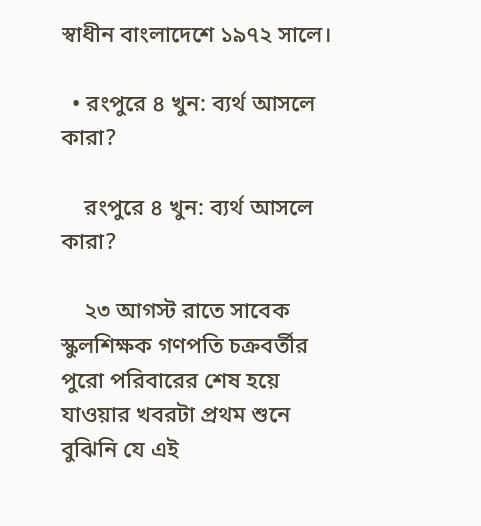স্বাধীন বাংলাদেশে ১৯৭২ সালে।

  • রংপুরে ৪ খুন: ব্যর্থ আসলে কারা?

    রংপুরে ৪ খুন: ব্যর্থ আসলে কারা?

    ২৩ আগস্ট রাতে সাবেক স্কুলশিক্ষক গণপতি চক্রবর্তীর পুরো পরিবারের শেষ হয়ে যাওয়ার খবরটা প্রথম শুনে বুঝিনি যে এই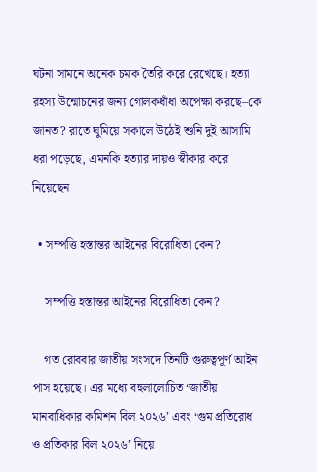ঘটনা সামনে অনেক চমক তৈরি করে রেখেছে। হত্যা রহস্য উন্মোচনের জন্য গোলকধাঁধা অপেক্ষা করছে–কে জানত? রাতে ঘুমিয়ে সকালে উঠেই শুনি দুই আসামি ধরা পড়েছে, এমনকি হত্যার দায়ও স্বীকার করে নিয়েছেন

  • সম্পত্তি হস্তান্তর আইনের বিরোধিতা কেন?

    সম্পত্তি হস্তান্তর আইনের বিরোধিতা কেন?

    গত রোববার জাতীয় সংসদে তিনটি গুরুত্বপূর্ণ আইন পাস হয়েছে। এর মধ্যে বহুলালোচিত ‘জাতীয় মানবাধিকার কমিশন বিল ২০২৬’ এবং ‘গুম প্রতিরোধ ও প্রতিকার বিল ২০২৬’ নিয়ে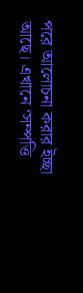পরে আলোচনা করার ইচ্ছা আছে। এখানে ‘সম্পত্তি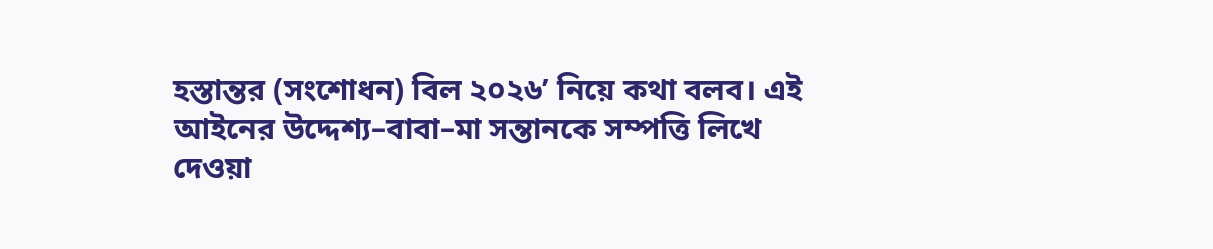হস্তান্তর (সংশোধন) বিল ২০২৬’ নিয়ে কথা বলব। এই আইনের উদ্দেশ্য–বাবা–মা সন্তানকে সম্পত্তি লিখে দেওয়া